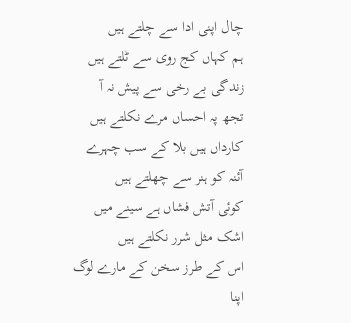چال اپنی ادا سے چلتے ہیں
ہم کہاں کج روی سے ٹلتے ہیں
زندگی بے رخی سے پیش نہ آ
تجھ پہ احساں مرے نکلتے ہیں
کارداں ہیں بلا کے سب چہرے
آئنہ کو ہنر سے چھلتے ہیں
کوئی آتش فشاں ہے سینے میں
اشک مثل شرر نکلتے ہیں
اس کے طرز سخن کے مارے لوگ
اپنا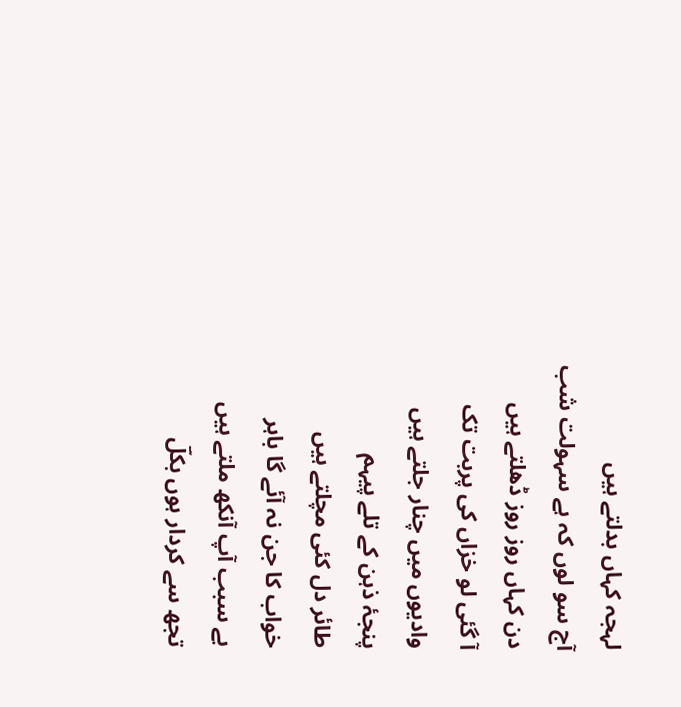لہجہ کہاں بدلتے ہیں
آج سو لوں کہ ہے سہولت شب
دن کہاں روز روز ڈھلتے ہیں
آ گئی لو خزاں کی پربت تک
وادیوں میں چنار جلتے ہیں
پنجۂ ذہن کے تلے پیہم
طائر دل کئی مچلتے ہیں
خواب کا جن نہ آئے گا باہر
بے سبب آپ آنکھ ملتے ہیں
تجھ سے کردار ہوں بکلؔ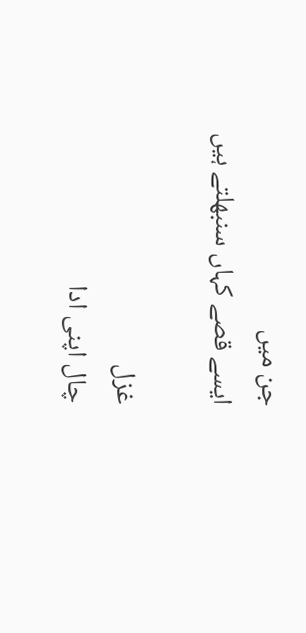جن میں
ایسے قصے کہاں سنبھلتے ہیں

غزل
چال اپنی ادا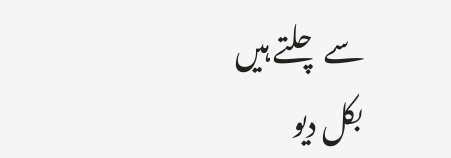سے چلتے ہیں
بکل دیو